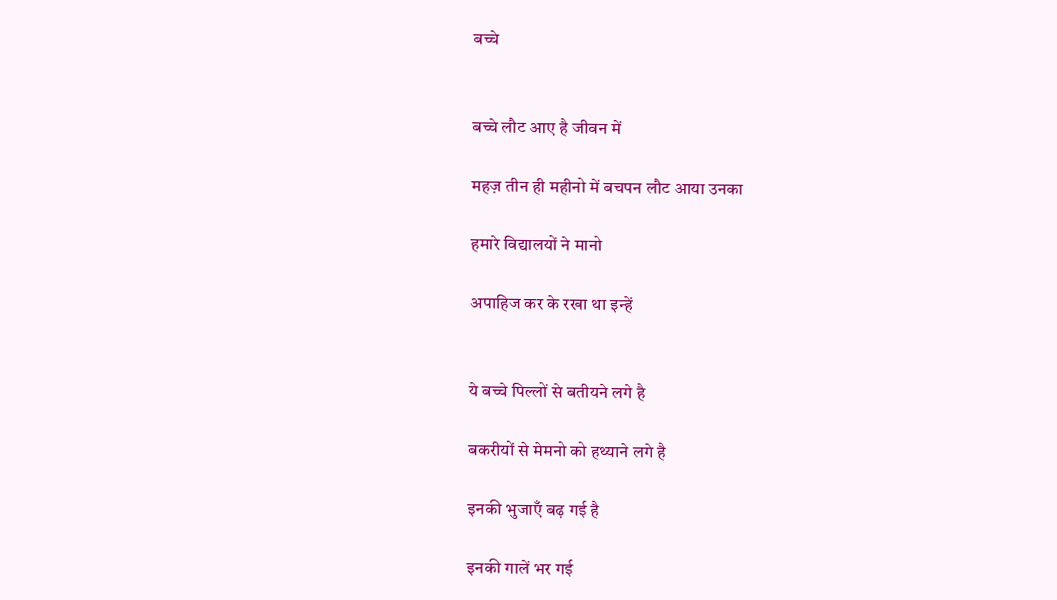बच्चे


बच्चे लौट आए है जीवन में

महज़ तीन ही महीनो में बचपन लौट आया उनका

हमारे विद्यालयों ने मानो

अपाहिज कर के रखा था इन्हें


ये बच्चे पिल्लों से बतीयने लगे है

बकरीयों से मेमनो को हथ्याने लगे है

इनकी भुजाएँ बढ़ गई है

इनकी गालें भर गई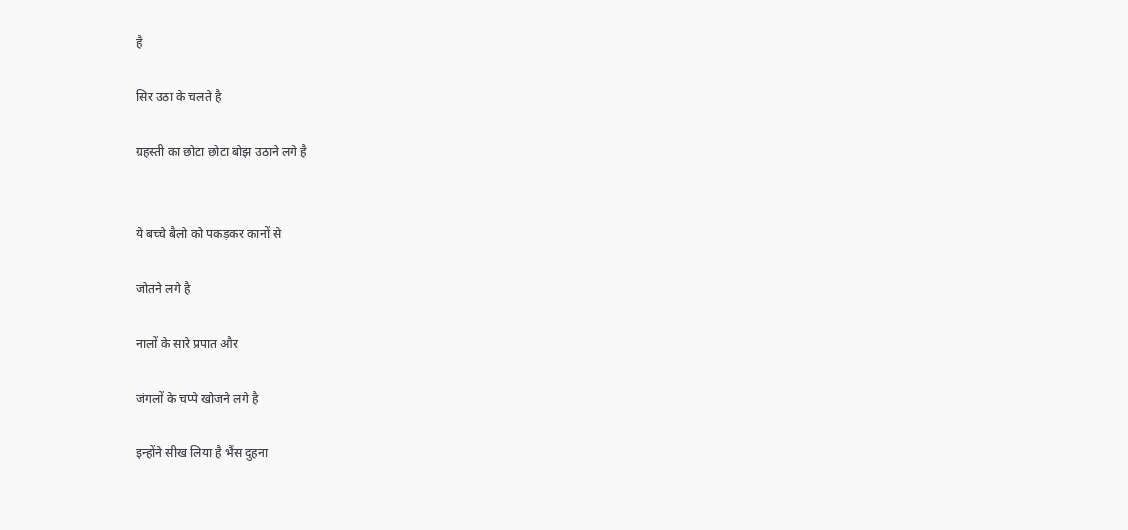है

सिर उठा के चलते है

ग्रहस्ती का छोटा छोटा बोझ उठाने लगे है


ये बच्चे बैलो को पकड़कर कानों से

जोतने लगे है

नालों के सारे प्रपात और

जंगलों के चप्पे खोजने लगे है

इन्होंने सीख लिया है भैंस दुहना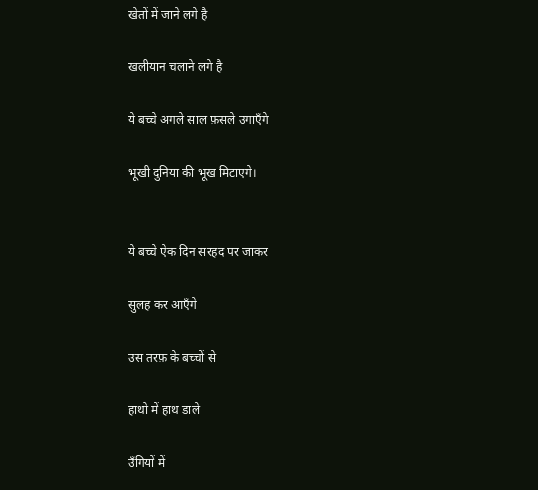खेतों में जाने लगे है

खलीयान चलाने लगे है

ये बच्चे अगले साल फ़सले उगाएँगे

भूखी दुनिया की भूख मिटाएगे।


ये बच्चे ऐक दिन सरहद पर जाकर

सुलह कर आएँगे

उस तरफ़ के बच्चों से

हाथो में हाथ डाले

उँगियों में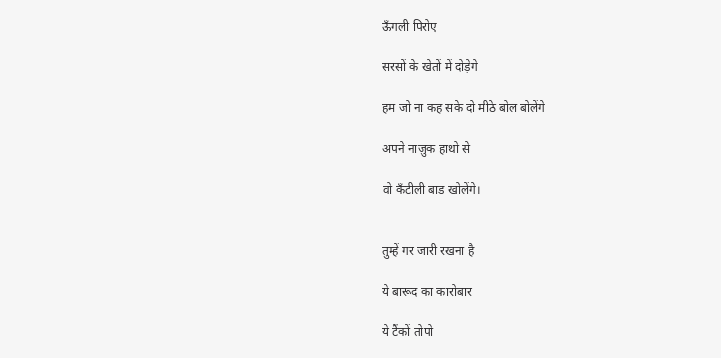ऊँगली पिरोए

सरसों के खेतों में दोड़ेगे

हम जो ना कह सके दो मीठे बोल बोलेंगे

अपने नाज़ुक हाथो से

वो कँटीली बाड खोलेंगे।


तुम्हें गर जारी रखना है

ये बारूद का कारोबार

ये टैंकों तोपो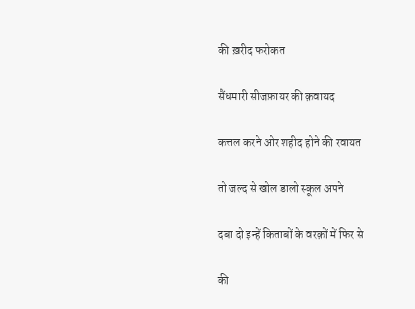की ख़रीद फरोकत

सैंधमारी सीजफ़ायर की क़वायद

कत्तल करने ओर शहीद होने की रवायत

तो जल्द से खोल डालो स्कूल अपने

दबा दो इन्हें किताबों के वरक़ों में फिर से

की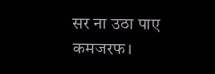सर ना उठा पाए कमजरफ।